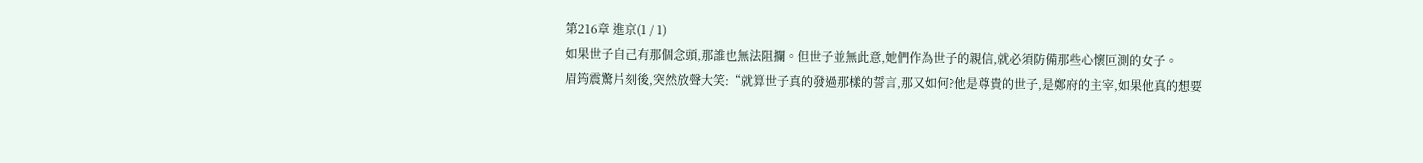第216章 進京(1 / 1)
如果世子自己有那個念頭,那誰也無法阻攔。但世子並無此意,她們作為世子的親信,就必須防備那些心懷叵測的女子。
眉筠震驚片刻後,突然放聲大笑:“就算世子真的發過那樣的誓言,那又如何?他是尊貴的世子,是鄭府的主宰,如果他真的想要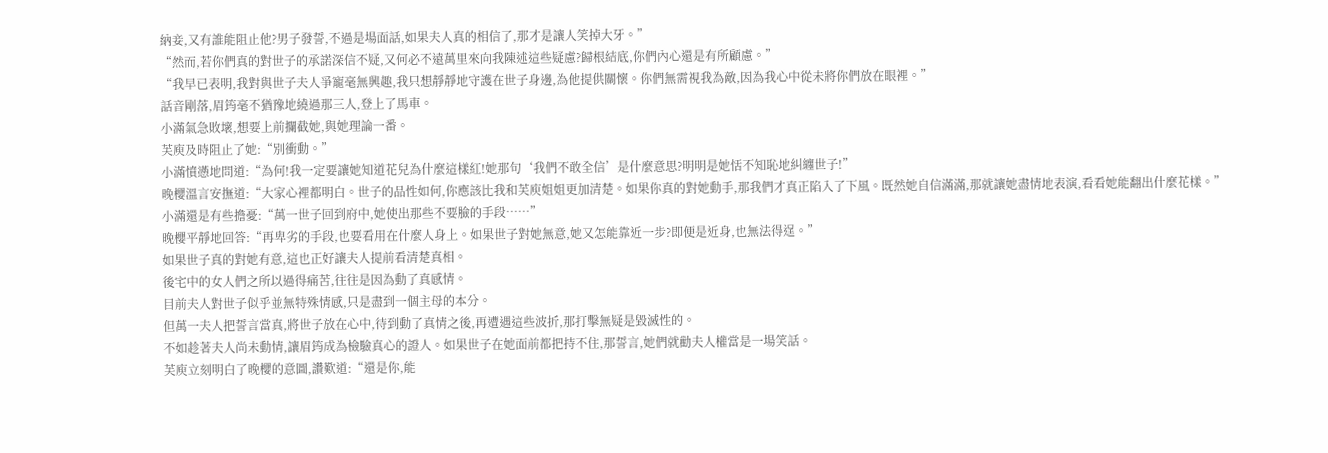納妾,又有誰能阻止他?男子發誓,不過是場面話,如果夫人真的相信了,那才是讓人笑掉大牙。”
“然而,若你們真的對世子的承諾深信不疑,又何必不遠萬里來向我陳述這些疑慮?歸根結底,你們內心還是有所顧慮。”
“我早已表明,我對與世子夫人爭寵毫無興趣,我只想靜靜地守護在世子身邊,為他提供關懷。你們無需視我為敵,因為我心中從未將你們放在眼裡。”
話音剛落,眉筠毫不猶豫地繞過那三人,登上了馬車。
小滿氣急敗壞,想要上前攔截她,與她理論一番。
芙庾及時阻止了她:“別衝動。”
小滿憤懣地問道:“為何!我一定要讓她知道花兒為什麼這樣紅!她那句‘我們不敢全信’是什麼意思?明明是她恬不知恥地糾纏世子!”
晚櫻溫言安撫道:“大家心裡都明白。世子的品性如何,你應該比我和芙庾姐姐更加清楚。如果你真的對她動手,那我們才真正陷入了下風。既然她自信滿滿,那就讓她盡情地表演,看看她能翻出什麼花樣。”
小滿還是有些擔憂:“萬一世子回到府中,她使出那些不要臉的手段……”
晚櫻平靜地回答:“再卑劣的手段,也要看用在什麼人身上。如果世子對她無意,她又怎能靠近一步?即便是近身,也無法得逞。”
如果世子真的對她有意,這也正好讓夫人提前看清楚真相。
後宅中的女人們之所以過得痛苦,往往是因為動了真感情。
目前夫人對世子似乎並無特殊情感,只是盡到一個主母的本分。
但萬一夫人把誓言當真,將世子放在心中,待到動了真情之後,再遭遇這些波折,那打擊無疑是毀滅性的。
不如趁著夫人尚未動情,讓眉筠成為檢驗真心的證人。如果世子在她面前都把持不住,那誓言,她們就勸夫人權當是一場笑話。
芙庾立刻明白了晚櫻的意圖,讚歎道:“還是你,能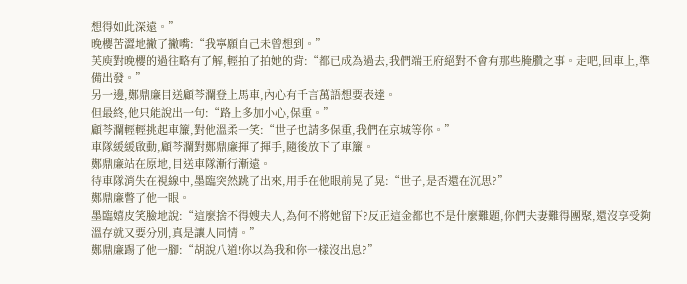想得如此深遠。”
晚櫻苦澀地撇了撇嘴:“我寧願自己未曾想到。”
芙庾對晚櫻的過往略有了解,輕拍了拍她的背:“都已成為過去,我們端王府絕對不會有那些腌臢之事。走吧,回車上,準備出發。”
另一邊,鄭鼎廉目送顧芩瀾登上馬車,內心有千言萬語想要表達。
但最終,他只能說出一句:“路上多加小心,保重。”
顧芩瀾輕輕挑起車簾,對他溫柔一笑:“世子也請多保重,我們在京城等你。”
車隊緩緩啟動,顧芩瀾對鄭鼎廉揮了揮手,隨後放下了車簾。
鄭鼎廉站在原地,目送車隊漸行漸遠。
待車隊消失在視線中,墨臨突然跳了出來,用手在他眼前晃了晃:“世子,是否還在沉思?”
鄭鼎廉瞥了他一眼。
墨臨嬉皮笑臉地說:“這麼捨不得嫂夫人,為何不將她留下?反正這金都也不是什麼難題,你們夫妻難得團聚,還沒享受夠溫存就又要分別,真是讓人同情。”
鄭鼎廉踢了他一腳:“胡說八道!你以為我和你一樣沒出息?”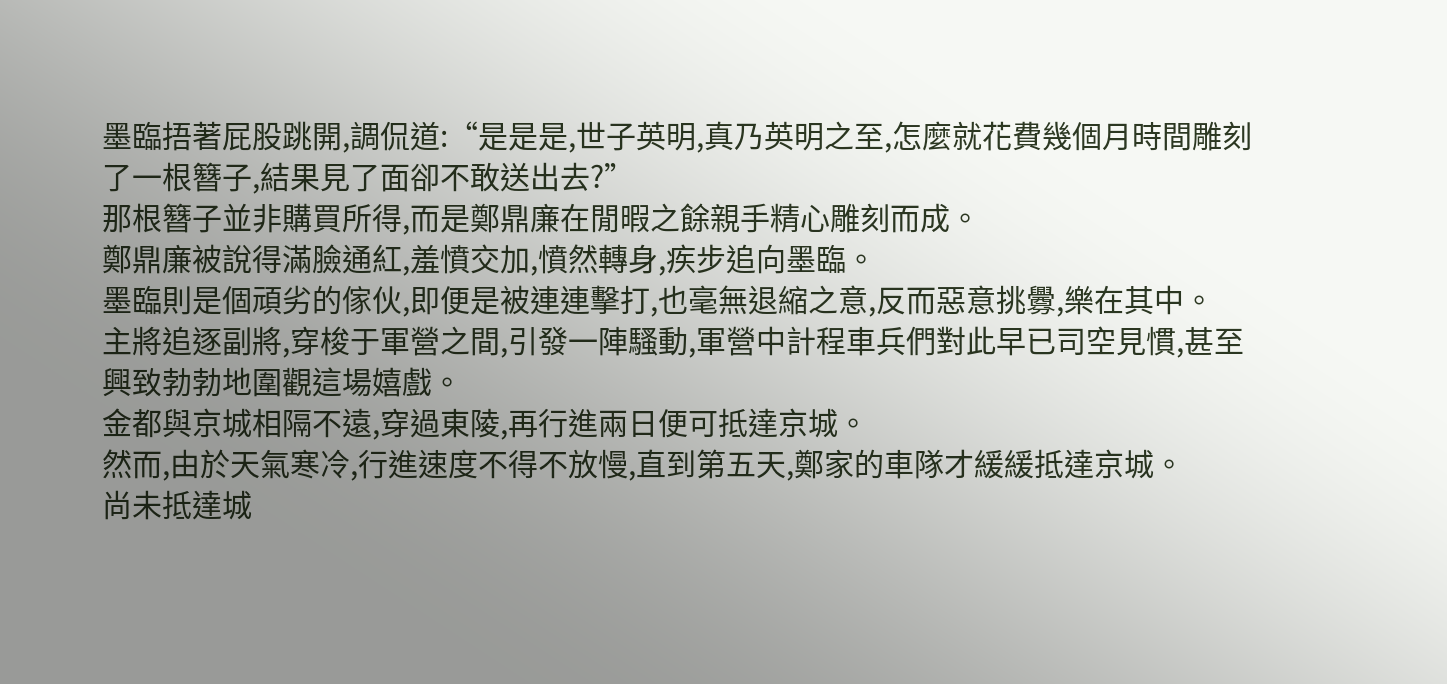墨臨捂著屁股跳開,調侃道:“是是是,世子英明,真乃英明之至,怎麼就花費幾個月時間雕刻了一根簪子,結果見了面卻不敢送出去?”
那根簪子並非購買所得,而是鄭鼎廉在閒暇之餘親手精心雕刻而成。
鄭鼎廉被說得滿臉通紅,羞憤交加,憤然轉身,疾步追向墨臨。
墨臨則是個頑劣的傢伙,即便是被連連擊打,也毫無退縮之意,反而惡意挑釁,樂在其中。
主將追逐副將,穿梭于軍營之間,引發一陣騷動,軍營中計程車兵們對此早已司空見慣,甚至興致勃勃地圍觀這場嬉戲。
金都與京城相隔不遠,穿過東陵,再行進兩日便可抵達京城。
然而,由於天氣寒冷,行進速度不得不放慢,直到第五天,鄭家的車隊才緩緩抵達京城。
尚未抵達城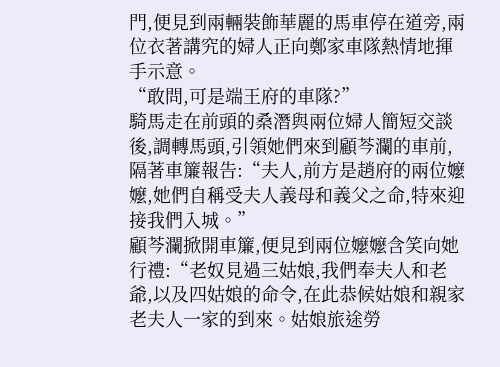門,便見到兩輛裝飾華麗的馬車停在道旁,兩位衣著講究的婦人正向鄭家車隊熱情地揮手示意。
“敢問,可是端王府的車隊?”
騎馬走在前頭的桑潛與兩位婦人簡短交談後,調轉馬頭,引領她們來到顧芩瀾的車前,隔著車簾報告:“夫人,前方是趙府的兩位嬤嬤,她們自稱受夫人義母和義父之命,特來迎接我們入城。”
顧芩瀾掀開車簾,便見到兩位嬤嬤含笑向她行禮:“老奴見過三姑娘,我們奉夫人和老爺,以及四姑娘的命令,在此恭候姑娘和親家老夫人一家的到來。姑娘旅途勞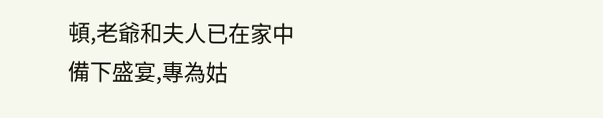頓,老爺和夫人已在家中備下盛宴,專為姑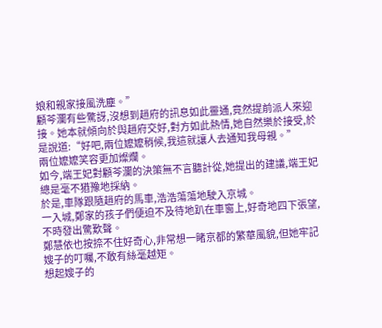娘和親家接風洗塵。”
顧芩瀾有些驚訝,沒想到趙府的訊息如此靈通,竟然提前派人來迎接。她本就傾向於與趙府交好,對方如此熱情,她自然樂於接受,於是說道:“好吧,兩位嬤嬤稍候,我這就讓人去通知我母親。”
兩位嬤嬤笑容更加燦爛。
如今,端王妃對顧芩瀾的決策無不言聽計從,她提出的建議,端王妃總是毫不猶豫地採納。
於是,車隊跟隨趙府的馬車,浩浩蕩蕩地駛入京城。
一入城,鄭家的孩子們便迫不及待地趴在車窗上,好奇地四下張望,不時發出驚歎聲。
鄭慧依也按捺不住好奇心,非常想一睹京都的繁華風貌,但她牢記嫂子的叮囑,不敢有絲毫越矩。
想起嫂子的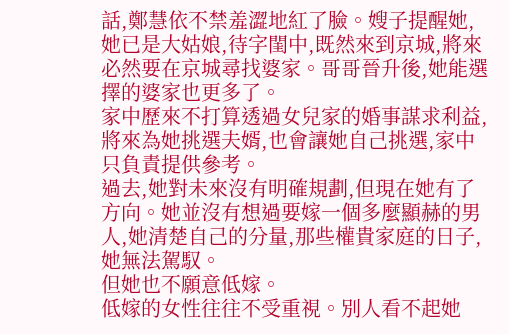話,鄭慧依不禁羞澀地紅了臉。嫂子提醒她,她已是大姑娘,待字閨中,既然來到京城,將來必然要在京城尋找婆家。哥哥晉升後,她能選擇的婆家也更多了。
家中歷來不打算透過女兒家的婚事謀求利益,將來為她挑選夫婿,也會讓她自己挑選,家中只負責提供參考。
過去,她對未來沒有明確規劃,但現在她有了方向。她並沒有想過要嫁一個多麼顯赫的男人,她清楚自己的分量,那些權貴家庭的日子,她無法駕馭。
但她也不願意低嫁。
低嫁的女性往往不受重視。別人看不起她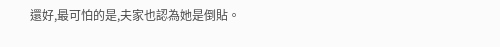還好,最可怕的是,夫家也認為她是倒貼。